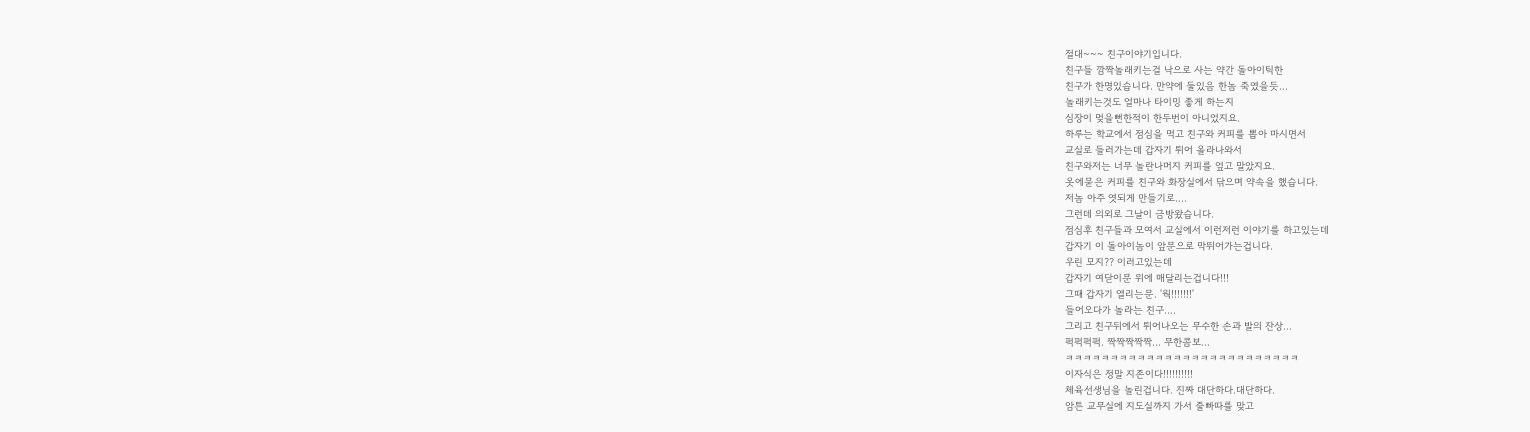절대~~~ 친구이야기입니다.
친구들 깜짝놀래키는걸 낙으로 사는 약간 돌아이틱한
친구가 한명있습니다. 만약에 둘있음 한놈 죽였을듯...
놀래키는것도 얼마나 타이밍 좋게 하는지
심장이 멎을뻔한적이 한두번이 아니었지요.
하루는 학교에서 점심을 먹고 친구와 커피를 뽑아 마시면서
교실로 들러가는데 갑자기 튀어 올라나와서
친구와저는 너무 놀란나머지 커피를 엎고 말았지요.
옷에묻은 커피를 친구와 화장실에서 닦으며 약속을 했습니다.
저놈 아주 엿되게 만들기로....
그런데 의외로 그날이 금방왔습니다.
점심후 친구들과 모여서 교실에서 이런저런 이야기를 하고있는데
갑자기 이 돌아이놈이 앞문으로 막뛰어가는겁니다.
우린 모지?? 이러고있는데
갑자기 여닫이문 위에 매달리는겁니다!!!
그때 갑자기 열리는문. '웍!!!!!!!'
들어오다가 놀라는 친구....
그리고 친구뒤에서 튀어나오는 무수한 손과 발의 잔상...
퍽퍽퍽퍽. 짝짝짝짝짝... 무한콤보...
ㅋㅋㅋㅋㅋㅋㅋㅋㅋㅋㅋㅋㅋㅋㅋㅋㅋㅋㅋㅋㅋㅋㅋㅋㅋㅋ
이자식은 정말 지존이다!!!!!!!!!!
체육선생님을 놀린겁니다. 진짜 대단하다.대단하다.
암튼 교무실에 지도실까지 가서 줄빠따를 맞고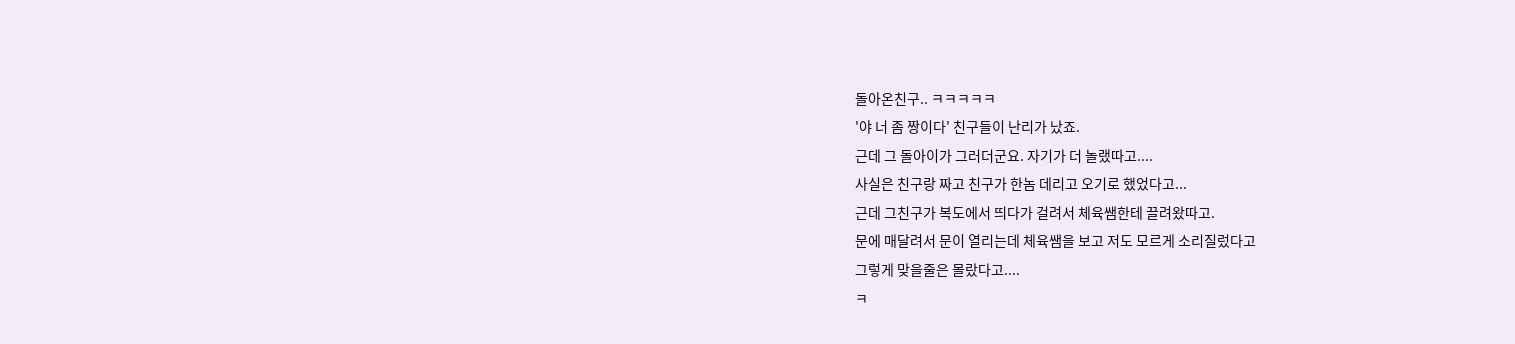돌아온친구.. ㅋㅋㅋㅋㅋ
'야 너 좀 짱이다' 친구들이 난리가 났죠.
근데 그 돌아이가 그러더군요. 자기가 더 놀랬따고....
사실은 친구랑 짜고 친구가 한놈 데리고 오기로 했었다고...
근데 그친구가 복도에서 띄다가 걸려서 체육쌤한테 끌려왔따고.
문에 매달려서 문이 열리는데 체육쌤을 보고 저도 모르게 소리질렀다고
그렇게 맞을줄은 몰랐다고....
ㅋ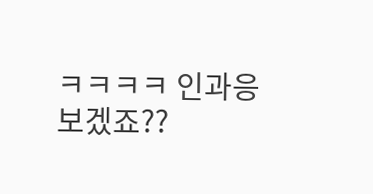ㅋㅋㅋㅋ 인과응보겠죠??